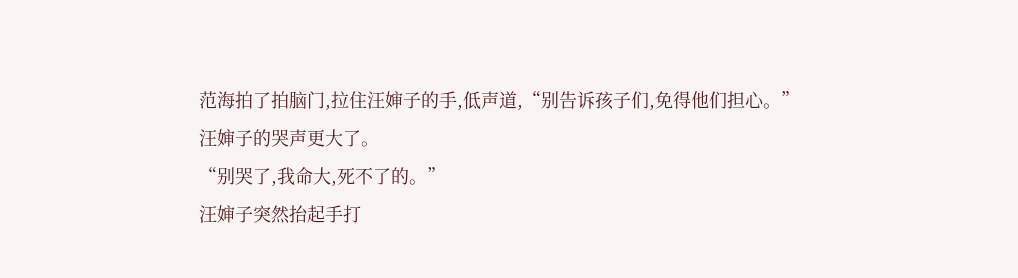范海拍了拍脑门,拉住汪婶子的手,低声道,“别告诉孩子们,免得他们担心。”
汪婶子的哭声更大了。
“别哭了,我命大,死不了的。”
汪婶子突然抬起手打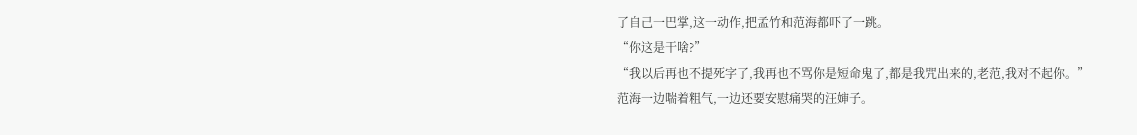了自己一巴掌,这一动作,把孟竹和范海都吓了一跳。
“你这是干啥?”
“我以后再也不提死字了,我再也不骂你是短命鬼了,都是我咒出来的,老范,我对不起你。”
范海一边喘着粗气,一边还要安慰痛哭的汪婶子。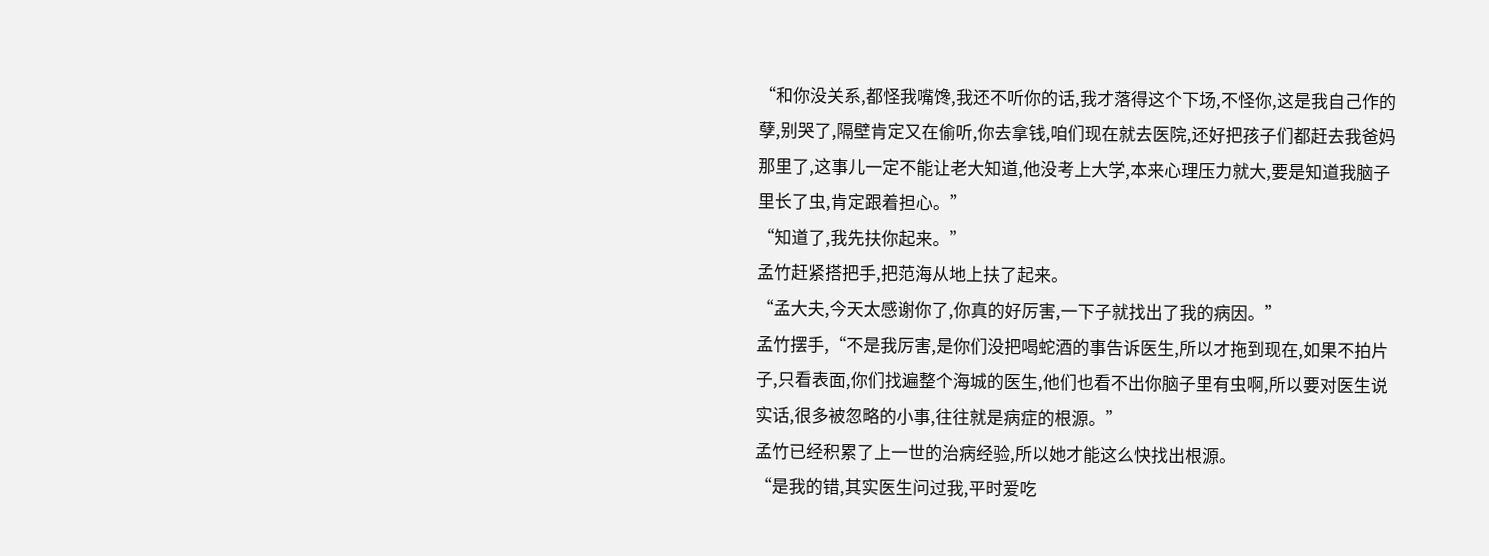“和你没关系,都怪我嘴馋,我还不听你的话,我才落得这个下场,不怪你,这是我自己作的孽,别哭了,隔壁肯定又在偷听,你去拿钱,咱们现在就去医院,还好把孩子们都赶去我爸妈那里了,这事儿一定不能让老大知道,他没考上大学,本来心理压力就大,要是知道我脑子里长了虫,肯定跟着担心。”
“知道了,我先扶你起来。”
孟竹赶紧搭把手,把范海从地上扶了起来。
“孟大夫,今天太感谢你了,你真的好厉害,一下子就找出了我的病因。”
孟竹摆手,“不是我厉害,是你们没把喝蛇酒的事告诉医生,所以才拖到现在,如果不拍片子,只看表面,你们找遍整个海城的医生,他们也看不出你脑子里有虫啊,所以要对医生说实话,很多被忽略的小事,往往就是病症的根源。”
孟竹已经积累了上一世的治病经验,所以她才能这么快找出根源。
“是我的错,其实医生问过我,平时爱吃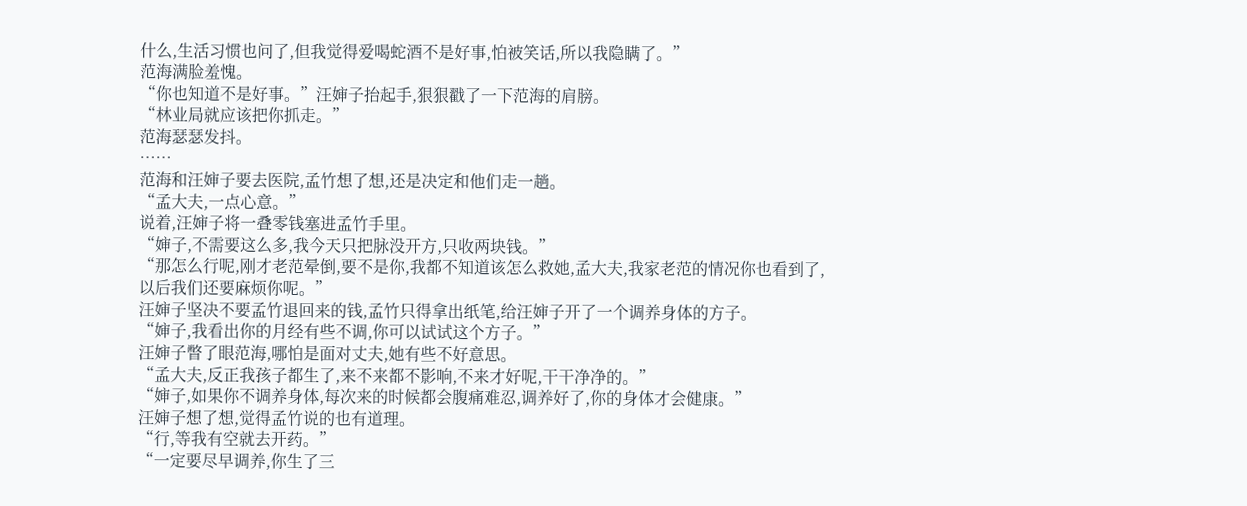什么,生活习惯也问了,但我觉得爱喝蛇酒不是好事,怕被笑话,所以我隐瞒了。”
范海满脸羞愧。
“你也知道不是好事。”汪婶子抬起手,狠狠戳了一下范海的肩膀。
“林业局就应该把你抓走。”
范海瑟瑟发抖。
……
范海和汪婶子要去医院,孟竹想了想,还是决定和他们走一趟。
“孟大夫,一点心意。”
说着,汪婶子将一叠零钱塞进孟竹手里。
“婶子,不需要这么多,我今天只把脉没开方,只收两块钱。”
“那怎么行呢,刚才老范晕倒,要不是你,我都不知道该怎么救她,孟大夫,我家老范的情况你也看到了,以后我们还要麻烦你呢。”
汪婶子坚决不要孟竹退回来的钱,孟竹只得拿出纸笔,给汪婶子开了一个调养身体的方子。
“婶子,我看出你的月经有些不调,你可以试试这个方子。”
汪婶子瞥了眼范海,哪怕是面对丈夫,她有些不好意思。
“孟大夫,反正我孩子都生了,来不来都不影响,不来才好呢,干干净净的。”
“婶子,如果你不调养身体,每次来的时候都会腹痛难忍,调养好了,你的身体才会健康。”
汪婶子想了想,觉得孟竹说的也有道理。
“行,等我有空就去开药。”
“一定要尽早调养,你生了三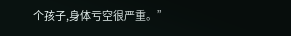个孩子,身体亏空很严重。”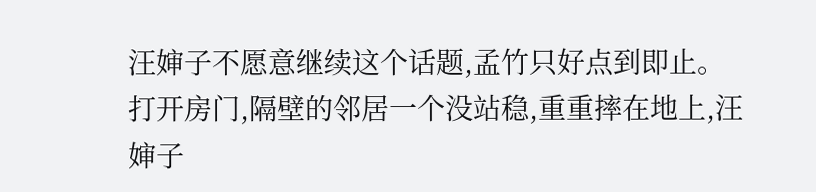汪婶子不愿意继续这个话题,孟竹只好点到即止。
打开房门,隔壁的邻居一个没站稳,重重摔在地上,汪婶子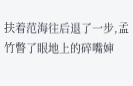扶着范海往后退了一步,孟竹瞥了眼地上的碎嘴婶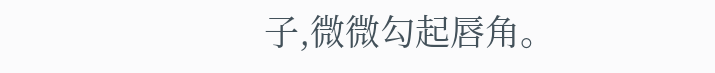子,微微勾起唇角。